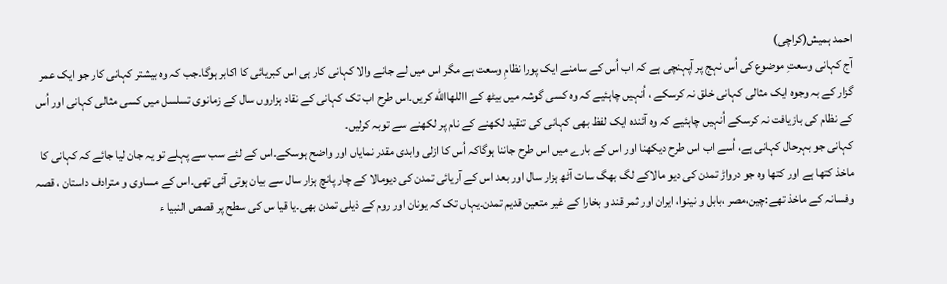احمد ہمیش(کراچی)
آج کہانی وسعتِ موضوع کی اُس نہج پر آپہنچی ہے کہ اب اُس کے سامنے ایک پورا نظامِ وسعت ہے مگر اس میں لے جانے والا کہانی کار ہی اس کبریائی کا اکابر ہوگا۔جب کہ وہ بیشتر کہانی کار جو ایک عمر گزار کے بہ وجوہ ایک مثالی کہانی خلق نہ کرسکے ، اُنہیں چاہئیے کہ وہ کسی گوشہ میں بیٹھ کے االلهاالله کریں۔اس طرح اب تک کہانی کے نقاد ہزاروں سال کے زمانوی تسلسل میں کسی مثالی کہانی اور اُس کے نظام کی بازیافت نہ کرسکے اُنہیں چاہئیے کہ وہ آئندہ ایک لفظ بھی کہانی کی تنقید لکھنے کے نام پر لکھنے سے توبہ کرلیں۔
کہانی جو بہرحال کہانی ہے، اُسے اب اس طرح دیکھنا اور اس کے بارے میں اس طرح جاننا ہوگاکہ اُس کا ازلی وابدی مقدر نمایاں اور واضح ہوسکے۔اس کے لئے سب سے پہلے تو یہ جان لیا جائے کہ کہانی کا ماخذ کتھا ہے اور کتھا وہ جو درواڑ تمدن کی دیو مالاکے لگ بھگ سات آٹھ ہزار سال اور بعد اس کے آریائی تمدن کی دیومالا کے چار پانچ ہزار سال سے بیان ہوتی آئی تھی۔اس کے مساوی و مترادف داستان ، قصہ وفسانہ کے ماخذ تھے:چین،مصر ،بابل و نینوا، ایران اور ثمر قند و بخارا کے غیر متعین قدیم تمدن۔یہاں تک کہ یونان اور روم کے ذیلی تمدن بھی۔یا قیا س کی سطح پر قصص النبیا ء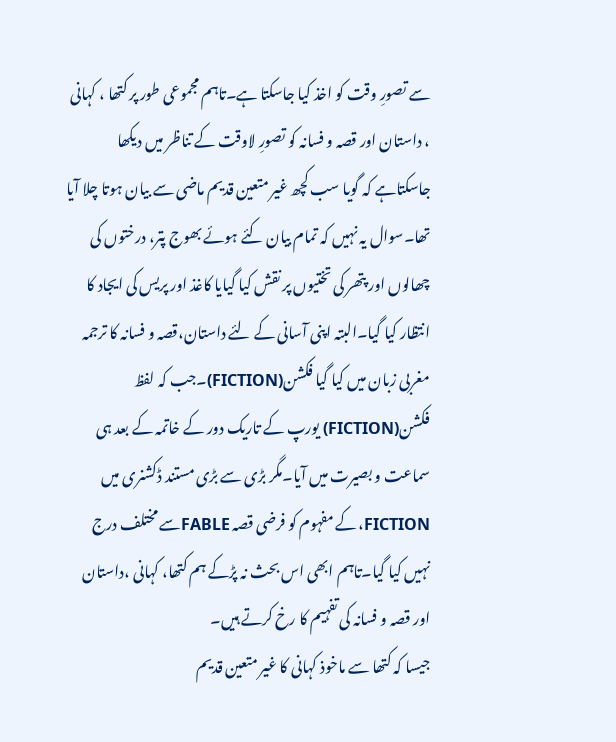سے تصورِ وقت کو اخذ کیا جاسکتا ہے۔تاہم مجموعی طور پر کتھا ، کہانی ، داستان اور قصہ و فسانہ کو تصورِ لاوقت کے تناظر میں دیکھا جاسکتاہے کہ گویا سب کچھ غیر متعین قدیم ماضی سے بیان ہوتا چلا آیا تھا۔سوال یہ نہیں کہ تمام بیان کئے ہوئے بھوج پتر، درختوں کی چھالوں اور پتھر کی تختیوں پر نقش کیا گیایا کاغذ اور پریس کی ایجاد کا انتظار کیا گیا۔البتہ اپنی آسانی کے لئے داستان،قصہ و فسانہ کا ترجمہ مغربی زبان میں کیا گیا فکشن(FICTION)۔جب کہ لفظ فکشن(FICTION) یورپ کے تاریک دور کے خاتمہ کے بعد ہی سماعت و بصیرت میں آیا۔مگر بڑی سے بڑی مستند ڈکشنری میں FICTION، کے مفہوم کو فرضی قصہ FABLEسے مختلف درج نہیں کیا گیا۔تاہم ابھی اس بحث نہ پڑکے ہم کتھا، کہانی ،داستان اور قصہ و فسانہ کی تفہیم کا رخ کرتے ہیں۔
جیسا کہ کتھا سے ماخوذ کہانی کا غیر متعین قدیم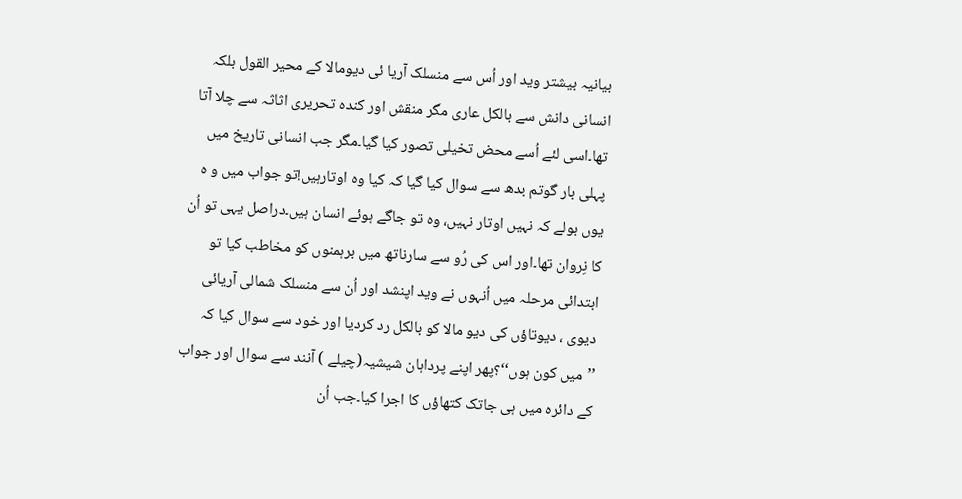بیانیہ بیشتر وید اور اُس سے منسلک آریا ئی دیومالا کے محیر القول بلکہ انسانی دانش سے بالکل عاری مگر منقش اور کندہ تحریری اثاثہ سے چلا آتا تھا۔اسی لئے اُسے محض تخیلی تصور کیا گیا۔مگر جب انسانی تاریخ میں پہلی بار گوتم بدھ سے سوال کیا گیا کہ کیا وہ اوتارہیں!تو جواب میں و ہ یوں بولے کہ نہیں اوتار نہیں، وہ تو جاگے ہوئے انسان ہیں۔دراصل یہی تو اُن کا نِروان تھا۔اور اس کی رُو سے سارناتھ میں برہمنوں کو مخاطب کیا تو ابتدائی مرحلہ میں اُنہوں نے وید اپنشد اور اُن سے منسلک شمالی آریائی دیوی ، دیوتاؤں کی دیو مالا کو بالکل رد کردیا اور خود سے سوال کیا کہ ’’میں کون ہوں‘‘؟پھر اپنے پرداہان شیشیہ(چیلے ) آنند سے سوال اور جواب کے دائرہ میں ہی جاتک کتھاؤں کا اجرا کیا۔جب اُن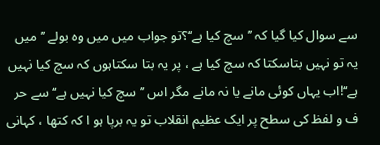سے سوال کیا گیا کہ ’’سچ کیا ہے‘‘؟تو جواب میں میں وہ بولے ’’میں یہ تو نہیں بتاسکتا کہ سچ کیا ہے ، پر یہ بتا سکتاہوں کہ سچ کیا نہیں ہے‘‘!اب یہاں کوئی مانے یا نہ مانے مگر اس ’’سچ کیا نہیں ہے‘‘ سے حر ف و لفظ کی سطح پر ایک عظیم انقلاب تو یہ برپا ہو ا کہ کتھا ، کہانی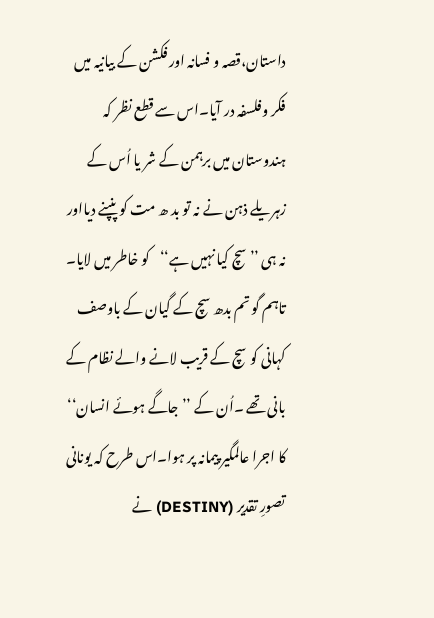داستان،قصہ و فسانہ اور فکشن کے بیانیہ میں فکر وفلسفہ در آیا۔اس سے قطع نظر کہ ہندوستان میں برہمن کے شر یا اُس کے زہریلے ذہن نے نہ تو بد ھ مت کو پنپنے دیااور نہ ہی ’’سچ کیا نہیں ہے‘‘کو خاطر میں لایا۔
تاہم گو تم بدھ سچ کے گیان کے باوصف کہانی کو سچ کے قریب لانے والے نظام کے بانی تھے ۔اُن کے ’’جاگے ہوئے انسان‘‘ کا اجرا عالمگیر پیمانہ پر ہوا۔اس طرح کہ یونانی تصورِ تقدیر (DESTINY) نے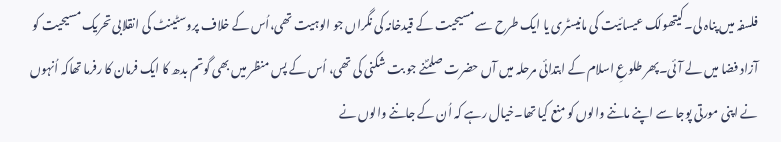فلسفہ میں پناہ لی۔کیتھولک عیسائیت کی مانیسٹری یا ایک طرح سے مسیحیت کے قیدخانہ کی نگراں جو الوہیت تھی،اُس کے خلاف پروسٹینٹ کی انقلابی تحریک مسیحیت کو آزاد فضا میں لے آئی۔پھر طلوعِ اسلام کے ابتدائی مرحلہ میں آں حضرت صلمؐنے جو بت شکنی کی تھی، اُس کے پس منظر میں بھی گوتم بدھ کا ایک فرمان کا رفرما تھاکہ اُنہوں نے اپنی مورتی پوجا سے اپنے ماننے والوں کو منع کیا تھا۔خیال رہے کہ اُن کے جاننے والوں نے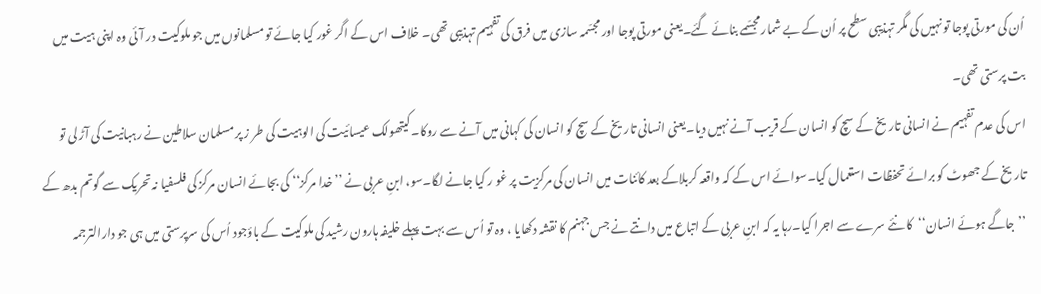اُن کی مورتی پوجا تو نہیں کی مگر تہذیبی سطح پر اُن کے بے شمار مجسّمے بنائے گئے۔یعنی مورتی پوجا اور مجسّمہ سازی میں فرق کی تفہیم تہذیبی تھی۔ خلاف اس کے اگر غور کیا جائے تو مسلمانوں میں جو ملوکیت در آئی وہ اپنی ہیت میں بت پرستی تھی۔
اس کی عدم تفہیم نے انسانی تاریخ کے سچ کو انسان کے قریب آنے نہیں دیا۔یعنی انسانی تاریخ کے سچ کو انسان کی کہانی میں آنے سے روکا۔کیتھولک عیسائیت کی الوہیت کی طر ز پر مسلمان سلاطین نے رہبانیت کی آڑ لی تو تاریخ کے جھوٹ کو برائے تحفظات استعمال کیا۔سوائے اس کے کہ واقعہ کربلاکے بعد کائنات میں انسان کی مرکزیت پر غو ر کیا جانے لگا۔سو، ابنِ عربی نے ’’خدا مرکز‘‘ کی بجائے انسان مرکز کی فلسفیا نہ تحریک سے گوتم بدھ کے ’’جاگے ہوئے انسان‘‘کا نئے سرے سے اجرا کیا۔رہا یہ کہ ابنِ عربی کے اتباع میں دانتے نے جس جہنم کا نقشہ دکھایا ، وہ تو اُس سے بہت پہلے خلیفہ ہارون رشید کی ملوکیت کے باؤجود اُس کی سرپرستی میں ہی جو دارالترجمہ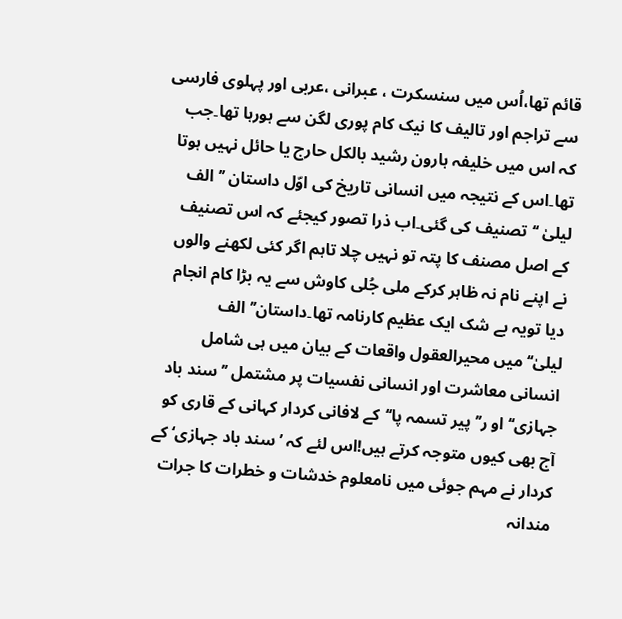قائم تھا،اُس میں سنسکرت ، عبرانی ،عربی اور پہلوی فارسی سے تراجم اور تالیف کا نیک کام پوری لگن سے ہورہا تھا۔جب کہ اس میں خلیفہ ہارون رشید بالکل حارج یا حائل نہیں ہوتا تھا۔اس کے نتیجہ میں انسانی تاریخ کی اوّل داستان ’’الف لیلیٰ ‘‘تصنیف کی گئی۔اب ذرا تصور کیجئے کہ اس تصنیف کے اصل مصنف کا پتہ تو نہیں چلا تاہم اگر کئی لکھنے والوں نے اپنے نام نہ ظاہر کرکے ملی جُلی کاوش سے یہ بڑا کام انجام دیا تویہ بے شک ایک عظیم کارنامہ تھا۔داستان’’الف لیلیٰ‘‘میں محیرالعقول واقعات کے بیان میں ہی شامل انسانی معاشرت اور انسانی نفسیات پر مشتمل ’’سند باد جہازی‘‘ او ر’’پیر تسمہ پا‘‘کے لافانی کردار کہانی کے قاری کو آج بھی کیوں متوجہ کرتے ہیں!اس لئے کہ ’سند باد جہازی‘ کے کردار نے مہم جوئی میں نامعلوم خدشات و خطرات کا جرات مندانہ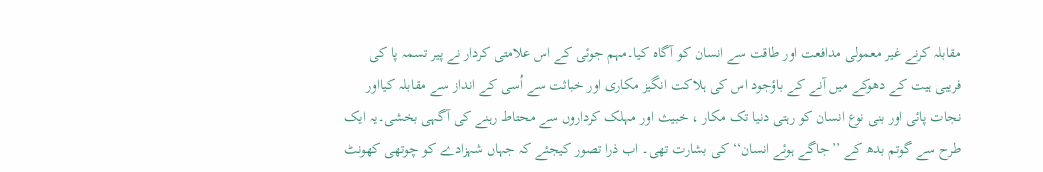مقابلہ کرنے غیر معمولی مدافعت اور طاقت سے انسان کو آگاہ کیا۔مہم جوئی کے اس علامتی کردار نے پیر تسمہ پا کی فریبی ہیت کے دھوکے میں آنے کے باؤجود اس کی ہلاکت انگیز مکاری اور خباثت سے اُسی کے انداز سے مقابلہ کیااور نجات پائی اور بنی نوع انسان کو رہتی دنیا تک مکار ، خبیث اور مہلک کرداروں سے محتاط رہنے کی آگہی بخشی۔یہ ایک طرح سے گوتم بدھ کے ’’جاگے ہوئے انسان‘‘ کی بشارت تھی۔ اب ذرا تصور کیجئے کہ جہاں شہزادے کو چوتھی کھونٹ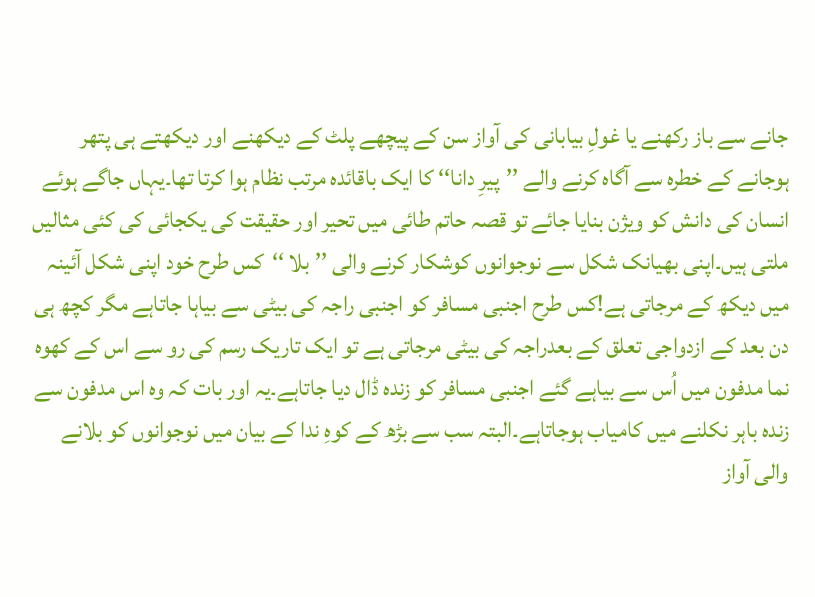جانے سے باز رکھنے یا غولِ بیابانی کی آواز سن کے پیچھے پلٹ کے دیکھنے اور دیکھتے ہی پتھر ہوجانے کے خطرہ سے آگاہ کرنے والے ’’پیرِ دانا‘‘ کا ایک باقائدہ مرتب نظام ہوا کرتا تھا۔یہاں جاگے ہوئے انسان کی دانش کو ویژن بنایا جائے تو قصہ حاتم طائی میں تحیر اور حقیقت کی یکجائی کی کئی مثالیں ملتی ہیں۔اپنی بھیانک شکل سے نوجوانوں کوشکار کرنے والی ’’بلا ‘‘کس طرح خود اپنی شکل آئینہ میں دیکھ کے مرجاتی ہے!کس طرح اجنبی مسافر کو اجنبی راجہ کی بیٹی سے بیاہا جاتاہے مگر کچھ ہی دن بعد کے ازدواجی تعلق کے بعدراجہ کی بیٹی مرجاتی ہے تو ایک تاریک رسم کی رو سے اس کے کھوہ نما مدفون میں اُس سے بیاہے گئے اجنبی مسافر کو زندہ ڈال دیا جاتاہے۔یہ اور بات کہ وہ اس مدفون سے زندہ باہر نکلنے میں کامیاب ہوجاتاہے۔البتہ سب سے بڑھ کے کوہِ ندا کے بیان میں نوجوانوں کو بلانے والی آواز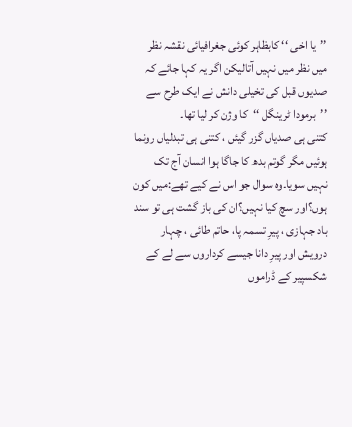’’یا اخی ‘‘ کابظاہر کوئی جغرافیائی نقشہ نظر میں نظر میں نہیں آتالیکن اگر یہ کہا جائے کہ صدیوں قبل کی تخیلی دانش نے ایک طرح سے ’’برمودا ٹرینگل ‘‘کا وژن کر لیا تھا۔
کتنی ہی صدیاں گزر گیئں ، کتنی ہی تبدلیاں رونما ہوئیں مگر گوتم بدھ کا جاگا ہوا انسان آج تک نہیں سویا۔وہ سوال جو اس نے کیے تھے:میں کون ہوں؟اور سچ کیا نہیں؟ان کی باز گشت ہی تو سند باد جہازی ، پیرِ تسمہ پا، حاتم طائی ، چہار درویش اور پیرِ دانا جیسے کرداروں سے لے کے شکسپیر کے ڈراموں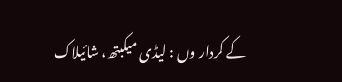کے کردار وں : لیڈی میکبتھ، شائیلاک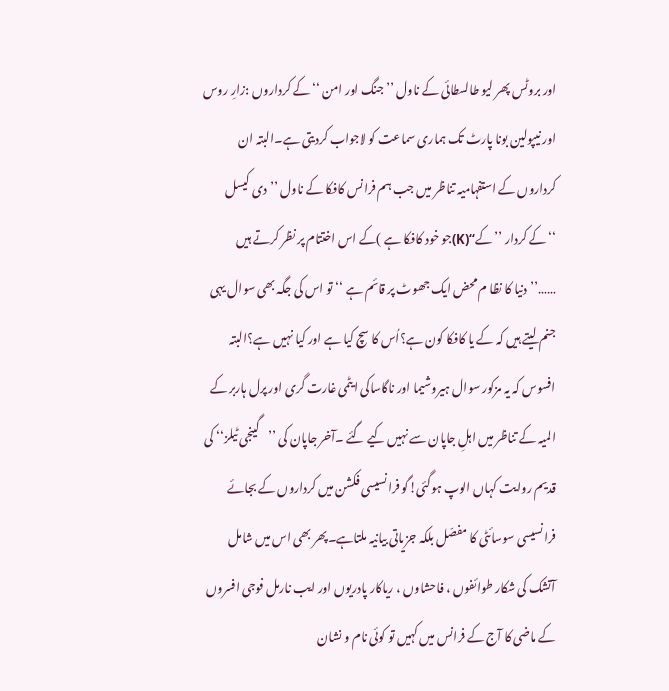اور بروٹس پھر لیو طالسطائی کے ناول ’’جنگ اور امن ‘‘کے کرداروں :زارِ روس اور نیپولین بونا پارٹ تک ہماری سماعت کو لاجواب کردیتی ہے۔البتہ ان کرداروں کے استفہامیہ تناظر میں جب ہم فرانس کافکا کے ناول ’’دی کیسل ‘‘کے کردار ’’کے‘‘(K)جو خود کافکا ہے )کے اس اختتام پر نظر کرتے ہیں ……’’دنیا کا نظا م محض ایک جھوٹ پر قائم ہے ‘‘تو اس کی جگہ بھی سوال یہی جنم لیتے ہیں کہ کے یا کافکا کون ہے؟اُس کا سچ کیا ہے اور کیا نہیں ہے؟البتہ افسوس کہ یہ مزکور سوال ہیروشیما اور ناگاساکی ایٹمی غارت گری اور پرل ہاربر کے المیہ کے تناظر میں اہلِ جاپان سے نہیں کیے گئے ۔آخر جاپان کی ’’گینجی ٹیلز‘‘ کی قدیم روایت کہاں الوپ ہوگئی!گو فرانسیسی فکشن میں کرداروں کے بجائے فرانسیسی سوسائٹی کا مفصّل بلکہ جزیاتی بیانیہ ملتاہے۔پھر بھی اس میں شامل آتشک کی شکار طوائفوں ، فاحشاوں ، ریاکار پادریوں اور ایب نارمل فوجی افسروں کے ماضی کا آج کے فرانس میں کہیں تو کوئی نام و نشان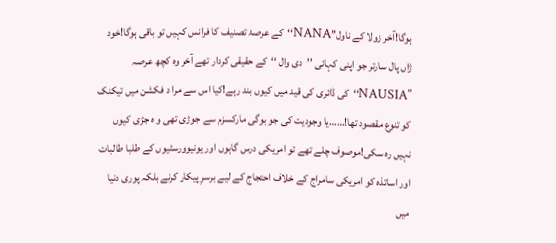ہوگا!آخر زولا کے ناول’’NANA‘‘کے عرصۂ تصنیف کا فرانس کہیں تو باقی ہوگا!خود ژاں پال سارتر جو اپنی کہانی ’’دی وال ‘‘کے حقیقی کردار تھے آخر وہ کچھ عرصہ ’’NAUSIA‘‘کی ڈائری کی قید میں کیوں بند رہے!کیا اس سے مرا د فکشن میں تیکنک کو تنوع مقصود تھا!……یا وجودیت کی جو بوگی مارکسزم سے جوڑی تھی و ہ جڑی کیوں نہیں رہ سکی!موصوف چلے تھے تو امریکی درس گاہوں اور یونیوورسٹیوں کے طلبا طالبات اور اساتذہ کو امریکی سامراج کے خلاف احتجاج کے لیے برسرِ پیکار کرنے بلکہ پوری دنیا میں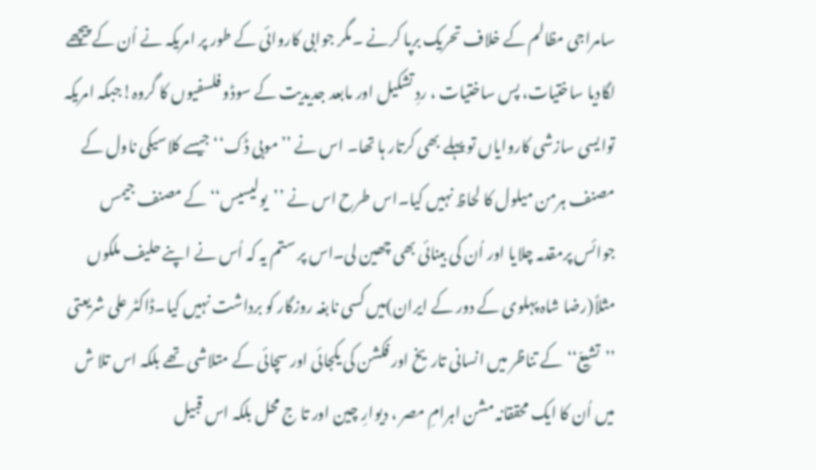سامراجی مظالم کے خلاف تحریک برپا کرنے ۔مگر جوابی کاروائی کے طور پر امریکہ نے اُن کے پیچھے لگادیا ساختیات، پس ساختیات ، ردِ تشکیل اور مابعد جدیدیت کے سوڈو فلسفیوں کا گروہ!جبکہ امریکہ توایسی سازشی کاروایاں تو پہلے بھی کرتار ہا تھا۔ اس نے ’’موبی ڈک‘‘ جیسے کلاسیکی ناول کے مصنف ہرمن میلول کا لحاظ نہیں کیا۔اس طرح اس نے ’’یولیسیس‘‘ کے مصنف جیمس جوائس پرمقدمہ چلایا اور اُن کی بینائی بھی چھین لی۔اس پر ستم یہ کہ اُس نے اپنے حلیف ملکوں مثلاً(رضا شاہ پہلوی کے دور کے ایران)میں کسی نابغہ روزگار کو برداشت نہیں کیا۔ڈاکٹر علی شریعتی ’’تشیعّ‘‘کے تناظر میں انسانی تاریخ اور فکشن کی یکجائی اور سچائی کے متلاشی تھے بلکہ اس تلا ش میں اُن کا ایک محققانہ مشن اہرامِ مصر ، دیوارِ چین اور تا ج محل بلکہ اس قبیل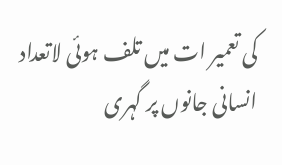کی تعمیر ات میں تلف ہوئی لاتعداد انسانی جانوں پر گہری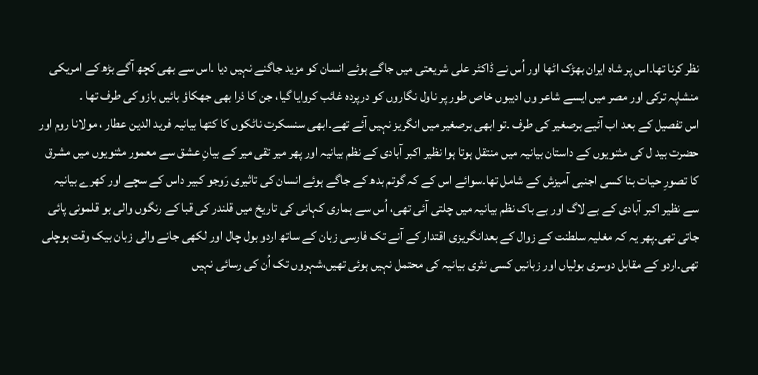نظر کرنا تھا۔اس پر شاہ ایران بھڑک اٹھا اور اُس نے ڈاکٹر علی شریعتی میں جاگے ہوئے انسان کو مزید جاگنے نہیں دیا ۔اس سے بھی کچھ آگے بڑھ کے امریکی منشاپہ ترکی اور مصر میں ایسے شاعر وں ادیبوں خاص طور پر ناول نگاروں کو درپردہ غائب کروایا گیا، جن کا ذرا بھی جھکاؤ بائیں بازو کی طرف تھا ۔
اس تفصیل کے بعد اب آئیے برصغیر کی طرف ۔تو ابھی برصغیر میں انگریز نہیں آئے تھے۔ابھی سنسکرت ناٹکوں کا کتھا بیانیہ فرید الدین عطار ، مولانا روم اور حضرت بید ل کی مثنویوں کے داستان بیانیہ میں منتقل ہوتا ہوا نظیر اکبر آبادی کے نظم بیانیہ اور پھر میر تقی میر کے بیانِ عشق سے معمور مثنویوں میں مشرق کا تصورِ حیات بنا کسی اجنبی آمیزش کے شامل تھا۔سوائے اس کے کہ گوتم بدھ کے جاگے ہوئے انسان کی تاثیری رَوجو کبیر داس کے سچے اور کھرے بیانیہ سے نظیر اکبر آبادی کے بے لاگ اور بے باک نظم بیانیہ میں چلتی آئی تھی، اُس سے ہماری کہانی کی تاریخ میں قلندر کی قبا کے رنگوں والی بو قلمونی پائی جاتی تھی۔پھر یہ کہ مغلیہ سلطنت کے زوال کے بعدانگریزی اقتدار کے آنے تک فارسی زبان کے ساتھ اردو بول چال اور لکھی جانے والی زبان بیک وقت ہوچلی تھی۔اردو کے مقابل دوسری بولیاں اور زبانیں کسی نثری بیانیہ کی محتمل نہیں ہوئی تھیں،شہروں تک اُن کی رسائی نہیں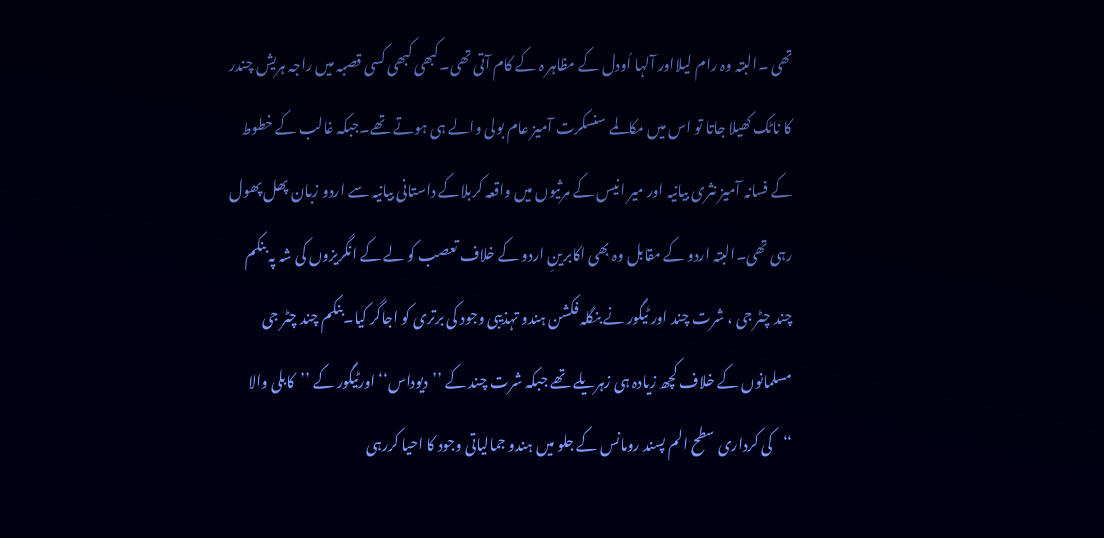تھی ۔البتہ وہ رام لیلااور آلہا اُودل کے مظاہر ہ کے کام آتی تھی۔کبھی کبھی کسی قصبہ میں راجہ ہریش چندر کا ناٹک کھیلا جاتا تو اس میں مکالمے سنسکرت آمیز عام بولی والے ہی ہوتے تھے۔جبکہ غالب کے خطوط کے فسانہ آمیز نثری بیانیہ اور میر انیس کے مرثیوں میں واقعہ کربلاکے داستانی بیانیہ سے اردو زبان پھل پھول رہی تھی۔البتہ اردو کے مقابل وہ بھی اکابرینِ اردو کے خلاف تعصب کو لے کے انگریزوں کی شہ پہ بنکم چند چٹر جی ، شرت چند اور ٹیگور نے بنگلہ فکشن ہندو تہذیبی وجود کی برتری کو اجاگر کیا۔بنکم چند چٹر جی مسلمانوں کے خلاف کچھ زیادہ ہی زہریلے تھے جبکہ شرت چند کے ’’دیوداس‘‘ اورٹیگور کے ’’کابلی والا ‘‘کی کرداری سطح الم پسند رومانس کے جلو میں ہندو جمالیاتی وجود کا احیا کررہی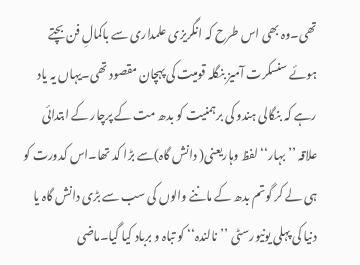تھی۔وہ بھی اس طرح کہ انگریزی علمداری سے باکمالِ فن بچتے ہوئے سنسکرت آمیز بنگلہ قومیت کی پہچان مقصود تھی۔یہاں یہ یاد رہے کہ بنگالی ہندو کی برہمنیت کو بدھ مت کے پرچار کے ابتدائی علاقہ ’’بہار‘‘لفظ وہاریعنی( دانش گاہ)سے بڑا کد تھا۔اس کدورت کو ہی لے کر گوتم بدھ کے ماننے والوں کی سب سے بڑی دانش گاہ یا دنیا کی پہلی یونیورسٹی ’’نالندہ‘‘ کو تباہ و برباد کیا گیا۔ماضی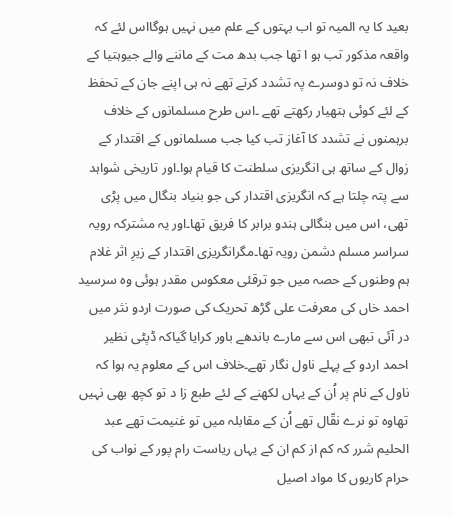بعید کا یہ المیہ تو اب بہتوں کے علم میں نہیں ہوگااس لئے کہ واقعہ مذکور تب ہو ا تھا جب بدھ مت کے ماننے والے جیوہتیا کے خلاف نہ تو دوسرے پہ تشدد کرتے تھے نہ ہی اپنے جان کے تحفظ کے لئے کوئی ہتھیار رکھتے تھے ۔اس طرح مسلمانوں کے خلاف برہمنوں نے تشدد کا آغاز تب کیا جب مسلمانوں کے اقتدار کے زوال کے ساتھ ہی انگریزی سلطنت کا قیام ہوا۔اور تاریخی شواہد سے پتہ چلتا ہے کہ انگریزی اقتدار کی جو بنیاد بنگال میں پڑی تھی، اس میں بنگالی ہندو برابر کا فریق تھا۔اور یہ مشترکہ رویہ سراسر مسلم دشمن رویہ تھا۔مگرانگریزی اقتدار کے زیرِ اثر غلام ہم وطنوں کے حصہ میں جو ترقئی معکوس مقدر ہوئی وہ سرسید احمد خاں کی معرفت علی گڑھ تحریک کی صورت اردو نثر میں در آئی تبھی اس سے مارے باندھے باور کرایا گیاکہ ڈپٹی نظیر احمد اردو کے پہلے ناول نگار تھے۔خلاف اس کے معلوم یہ ہوا کہ ناول کے نام پر اُن کے یہاں لکھنے کے لئے طبع زا د تو کچھ بھی نہیں تھاوہ تو نرے نقّال تھے اُن کے مقابلہ میں تو غنیمت تھے عبد الحلیم شرر کہ کم از کم ان کے یہاں ریاست رام پور کے نواب کی حرام کاریوں کا مواد اصیل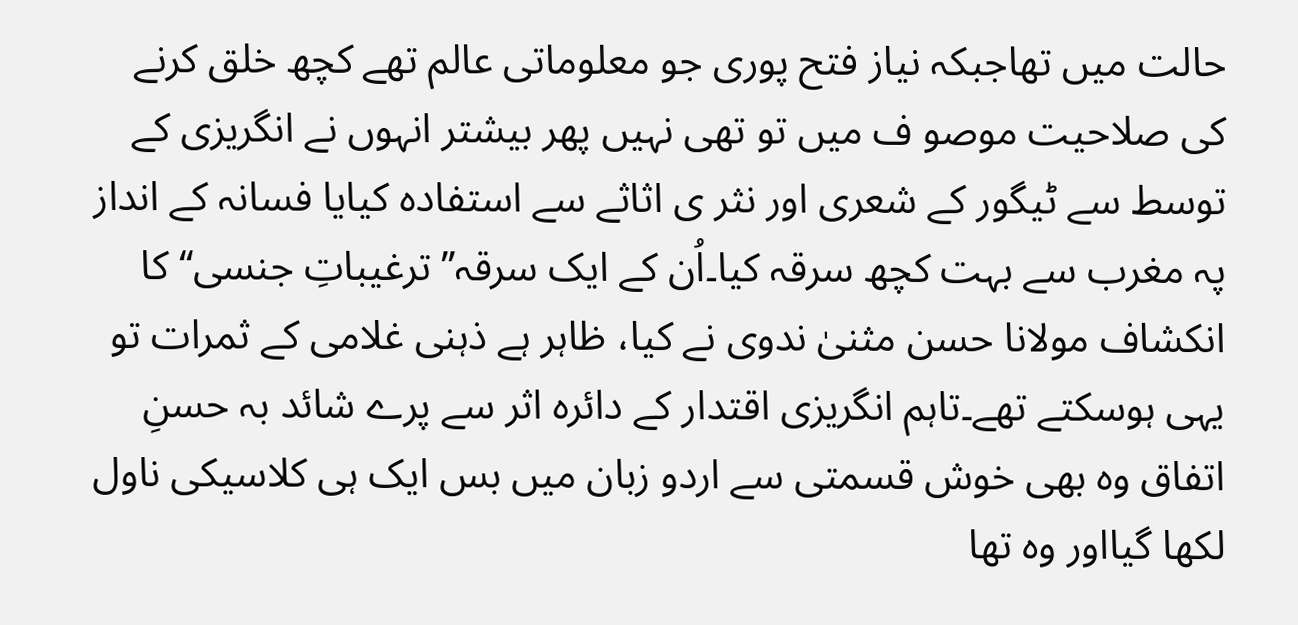حالت میں تھاجبکہ نیاز فتح پوری جو معلوماتی عالم تھے کچھ خلق کرنے کی صلاحیت موصو ف میں تو تھی نہیں پھر بیشتر انہوں نے انگریزی کے توسط سے ٹیگور کے شعری اور نثر ی اثاثے سے استفادہ کیایا فسانہ کے انداز پہ مغرب سے بہت کچھ سرقہ کیا۔اُن کے ایک سرقہ’’ترغیباتِ جنسی‘‘ کا انکشاف مولانا حسن مثنیٰ ندوی نے کیا، ظاہر ہے ذہنی غلامی کے ثمرات تو یہی ہوسکتے تھے۔تاہم انگریزی اقتدار کے دائرہ اثر سے پرے شائد بہ حسنِ اتفاق وہ بھی خوش قسمتی سے اردو زبان میں بس ایک ہی کلاسیکی ناول لکھا گیااور وہ تھا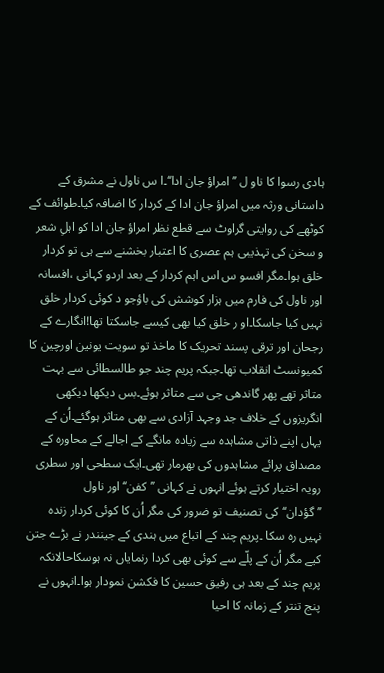ہادی رسوا کا ناو ل ’’امراؤ جان ادا‘‘۔ا س ناول نے مشرق کے داستانی ورثہ میں امراؤ جان ادا کے کردار کا اضافہ کیا۔طوائف کے کوٹھے کی روایتی گراوٹ سے قطع نظر امراؤ جان ادا کو اہلِ شعر و سخن کی تہذیبی ہم عصری کا اعتبار بخشنے سے ہی تو کردار خلق ہوا۔مگر افسو س اس اہم کردار کے بعد اردو کہانی ،افسانہ اور ناول کی فارم میں ہزار کوشش کی باؤجو د کوئی کردار خلق نہیں کیا جاسکا۔او ر خلق کیا بھی کیسے جاسکتا تھا!انگارے کے رجحان اور ترقی پسند تحریک کا ماخذ تو سویت یونین اورچین کا کمیونسٹ انقلاب تھا۔جبکہ پریم چند جو طالسطائی سے بہت متاثر تھے پھر گاندھی جی سے متاثر ہوئے۔بس دیکھا دیکھی انگریزوں کے خلاف جد وجہد آزادی سے بھی متاثر ہوگئے۔اُن کے یہاں اپنے ذاتی مشاہدہ سے زیادہ مانگے کے اجالے کے محاورہ کے مصداق پرائے مشاہدوں کی بھرمار تھی۔ایک سطحی اور سطری رویہ اختیار کرتے ہوئے انہوں نے کہانی ’’کفن‘‘اور ناول ’’گؤدان‘‘کی تصنیف تو ضرور کی مگر اُن کا کوئی کردار زندہ نہیں رہ سکا ۔پریم چند کے اتباع میں ہندی کے جینندر نے بڑے جتن کیے مگر اُن کے پلّے سے کوئی بھی کردا رنمایاں نہ ہوسکاحالانکہ پریم چند کے بعد ہی رفیق حسین کا فکشن نمودار ہوا۔انہوں نے پنج تنتر کے زمانہ کا احیا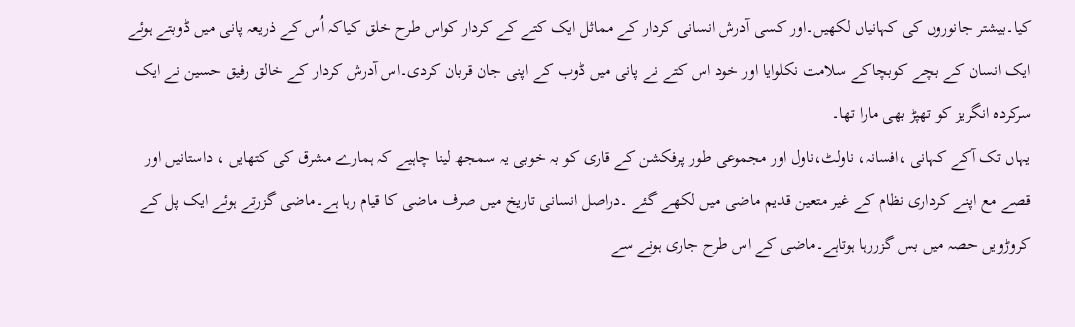کیا۔بیشتر جانوروں کی کہانیاں لکھیں۔اور کسی آدرش انسانی کردار کے مماثل ایک کتے کے کردار کواس طرح خلق کیاکہ اُس کے ذریعہ پانی میں ڈوبتے ہوئے ایک انسان کے بچے کوبچاکے سلامت نکلوایا اور خود اس کتے نے پانی میں ڈوب کے اپنی جان قربان کردی۔اس آدرش کردار کے خالق رفیق حسین نے ایک سرکردہ انگریز کو تھپڑ بھی مارا تھا۔
یہاں تک آکے کہانی ،افسانہ، ناولٹ،ناول اور مجموعی طور پرفکشن کے قاری کو بہ خوبی یہ سمجھ لینا چاہیے کہ ہمارے مشرق کی کتھایں ، داستانیں اور قصے مع اپنے کرداری نظام کے غیر متعین قدیم ماضی میں لکھے گئے ۔دراصل انسانی تاریخ میں صرف ماضی کا قیام رہا ہے۔ماضی گزرتے ہوئے ایک پل کے کروڑویں حصہ میں بس گزررہا ہوتاہے۔ماضی کے اس طرح جاری ہونے سے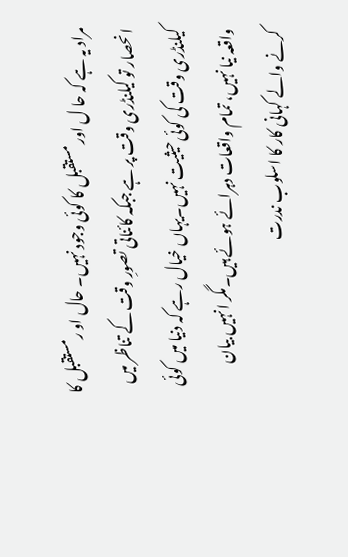مراد یہ ہے کہ حا ل اور مستقبل کا کوئی وجود نہیں۔ حال او رمستقبل کا انحصار تو کیلنڈری وقت پر ہے جبکہ کائناتی تصورِ وقت کے تناظر میں کیلنڈری وقت کی کوئی حیثیت نہیں۔یہاں خیال رہے کہ دنیا میں کوئی واقعہ نیا نہیں، تمام واقعات دہرائے ہوئے ہیں۔مگر انہیں بیان کرنے والے کہانی کار کا اسلوب ندرت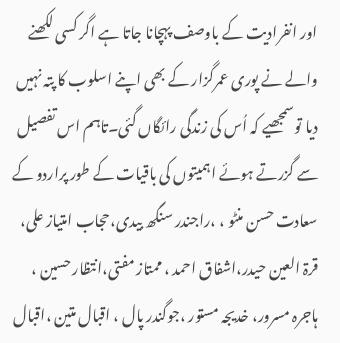اور انفرادیت کے باوصف پہچانا جاتا ہے اگر کسی لکھنے والے نے پوری عمرگزار کے بھی اپنے اسلوب کا پتہ نہیں دیا توسمجھیے کہ اُس کی زندگی رائگاں گئی۔تاہم اس تفصیل سے گزرتے ہوئے اہمیتوں کی باقیات کے طور پراردو کے سعادت حسن منٹو ، ،راجندر سنگھ بیدی،حجاب امتیاز علی، قرۃ العین حیدر،اشفاق احمد ، ممتاز مفتی،انتظار حسین ، ہاجرہ مسرور، خدیجہ مستور ،جوگندر پال ، اقبال متین ،اقبال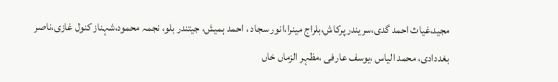مجید،غیاث احمد گدی،سریندر پرکاش،بلراج مینرا،انور سجاد ، احمد ہمیش، جیتندر بلو، نجمہ محمود،شہناز کنول غازی،ناصر بغددادی، محمد الیاس ،یوسف عارفی ،مظہر الزماں خاں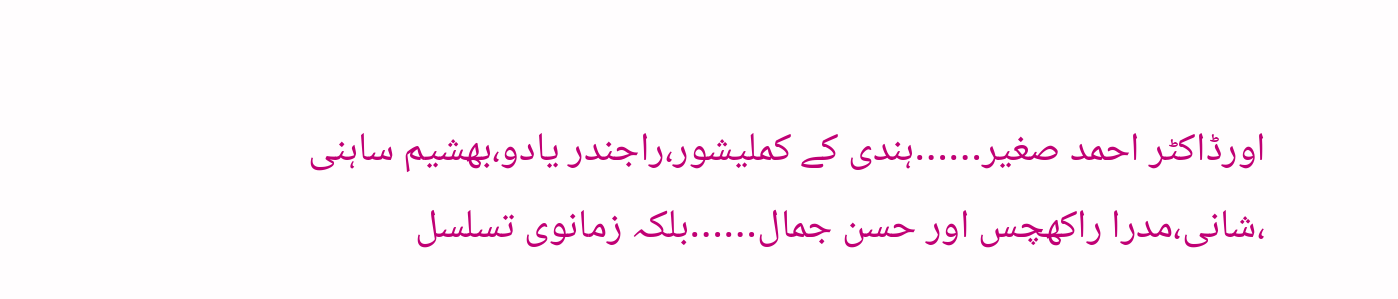اورڈاکٹر احمد صغیر……ہندی کے کملیشور،راجندر یادو،بھشیم ساہنی ،شانی،مدرا راکھچس اور حسن جمال……بلکہ زمانوی تسلسل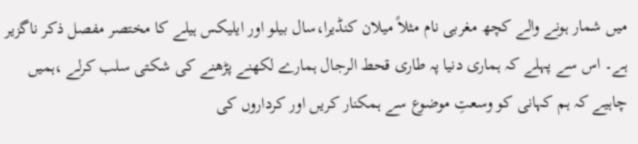میں شمار ہونے والے کچھ مغربی نام مثلاً میلان کنڈیرا،سال بیلو اور ایلیکس ہیلے کا مختصر مفصل ذکر ناگزیر ہے۔ اس سے پہلے کہ ہماری دنیا پہ طاری قحط الرجال ہمارے لکھنے پڑھنے کی شکتی سلب کرلے ،ہمیں چاہیے کہ ہم کہانی کو وسعتِ موضوع سے ہمکنار کریں اور کرداروں کی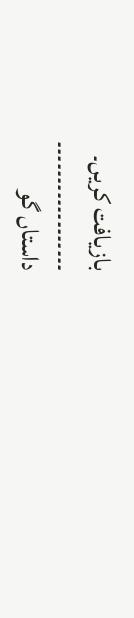بازیافت کریں۔
۔۔۔۔۔۔۔۔۔۔۔۔۔۔۔۔۔۔
داستاں گو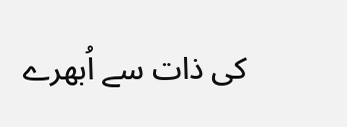کی ذات سے اُبھرے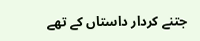جتنے کردار داستاں کے تھے